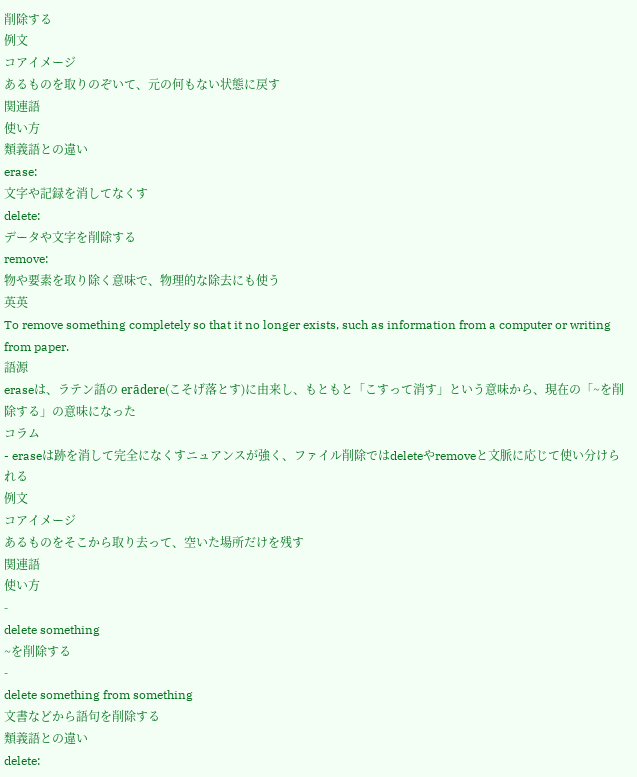削除する
例文
コアイメージ
あるものを取りのぞいて、元の何もない状態に戻す
関連語
使い方
類義語との違い
erase:
文字や記録を消してなくす
delete:
データや文字を削除する
remove:
物や要素を取り除く意味で、物理的な除去にも使う
英英
To remove something completely so that it no longer exists, such as information from a computer or writing from paper.
語源
eraseは、ラテン語の erādere(こそげ落とす)に由来し、もともと「こすって消す」という意味から、現在の「~を削除する」の意味になった
コラム
- eraseは跡を消して完全になくすニュアンスが強く、ファイル削除ではdeleteやremoveと文脈に応じて使い分けられる
例文
コアイメージ
あるものをそこから取り去って、空いた場所だけを残す
関連語
使い方
-
delete something
~を削除する
-
delete something from something
文書などから語句を削除する
類義語との違い
delete: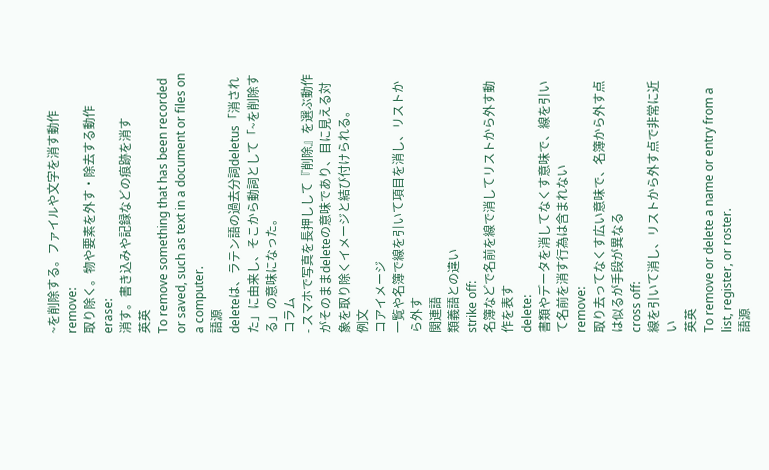~を削除する。ファイルや文字を消す動作
remove:
取り除く。物や要素を外す・除去する動作
erase:
消す。書き込みや記録などの痕跡を消す
英英
To remove something that has been recorded or saved, such as text in a document or files on a computer.
語源
deleteは、ラテン語の過去分詞deletus「消された」に由来し、そこから動詞として「~を削除する」の意味になった。
コラム
- スマホで写真を長押しして『削除』を選ぶ動作がそのままdeleteの意味であり、目に見える対象を取り除くイメージと結び付けられる。
例文
コアイメージ
一覧や名簿で線を引いて項目を消し、リストから外す
関連語
類義語との違い
strike off:
名簿などで名前を線で消してリストから外す動作を表す
delete:
書類やデータを消してなくす意味で、線を引いて名前を消す行為は含まれない
remove:
取り去ってなくす広い意味で、名簿から外す点は似るが手段が異なる
cross off:
線を引いて消し、リストから外す点で非常に近い
英英
To remove or delete a name or entry from a list, register, or roster.
語源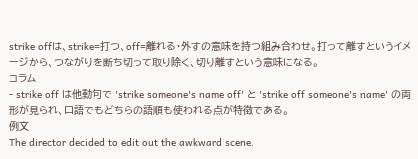strike offは、strike=打つ、off=離れる・外すの意味を持つ組み合わせ。打って離すというイメージから、つながりを断ち切って取り除く、切り離すという意味になる。
コラム
- strike off は他動句で 'strike someone's name off' と 'strike off someone's name' の両形が見られ、口語でもどちらの語順も使われる点が特徴である。
例文
The director decided to edit out the awkward scene.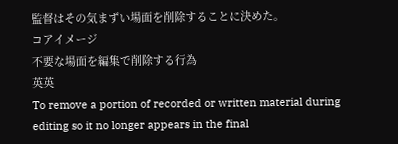監督はその気まずい場面を削除することに決めた。
コアイメージ
不要な場面を編集で削除する行為
英英
To remove a portion of recorded or written material during editing so it no longer appears in the final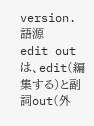version.
語源
edit outは、edit(編集する)と副詞out(外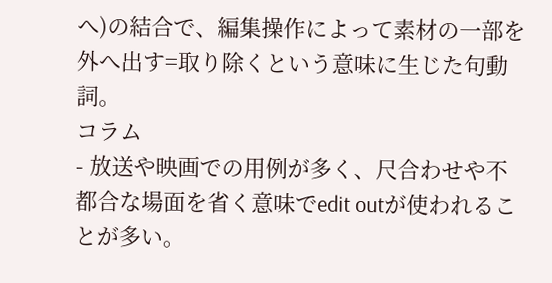へ)の結合で、編集操作によって素材の一部を外へ出す=取り除くという意味に生じた句動詞。
コラム
- 放送や映画での用例が多く、尺合わせや不都合な場面を省く意味でedit outが使われることが多い。